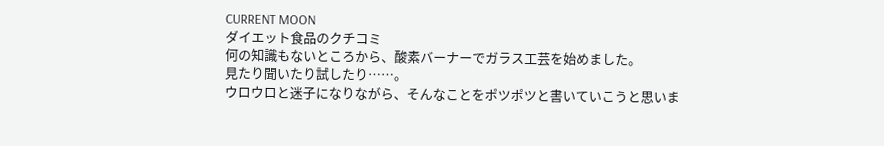CURRENT MOON
ダイエット食品のクチコミ
何の知識もないところから、酸素バーナーでガラス工芸を始めました。
見たり聞いたり試したり……。
ウロウロと迷子になりながら、そんなことをポツポツと書いていこうと思いま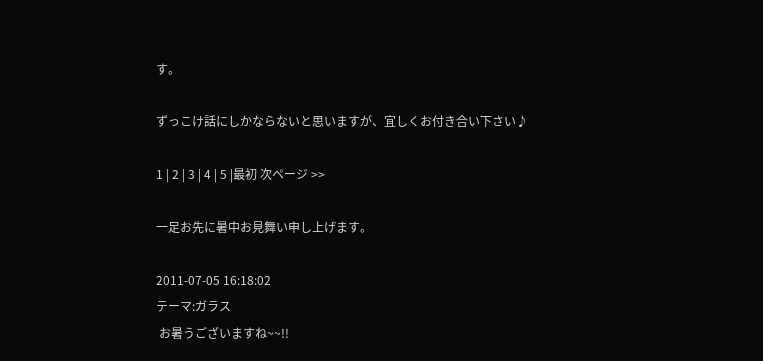す。

ずっこけ話にしかならないと思いますが、宜しくお付き合い下さい♪

1 | 2 | 3 | 4 | 5 |最初 次ページ >>

一足お先に暑中お見舞い申し上げます。

2011-07-05 16:18:02
テーマ:ガラス
 お暑うございますね~~!!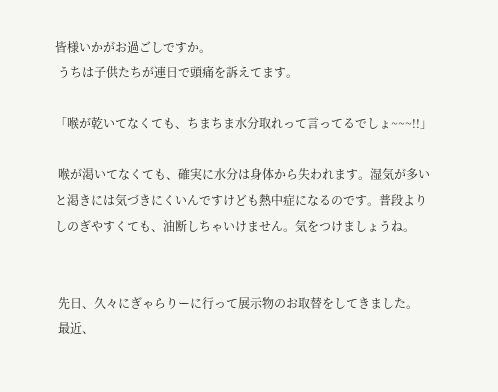皆様いかがお過ごしですか。
 うちは子供たちが連日で頭痛を訴えてます。

「喉が乾いてなくても、ちまちま水分取れって言ってるでしょ~~~!!」

 喉が渇いてなくても、確実に水分は身体から失われます。湿気が多いと渇きには気づきにくいんですけども熱中症になるのです。普段よりしのぎやすくても、油断しちゃいけません。気をつけましょうね。


 先日、久々にぎゃらりーに行って展示物のお取替をしてきました。
 最近、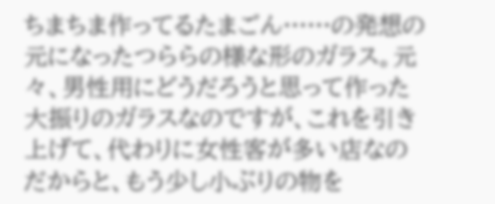ちまちま作ってるたまごん……の発想の元になったつららの様な形のガラス。元々、男性用にどうだろうと思って作った大振りのガラスなのですが、これを引き上げて、代わりに女性客が多い店なのだからと、もう少し小ぶりの物を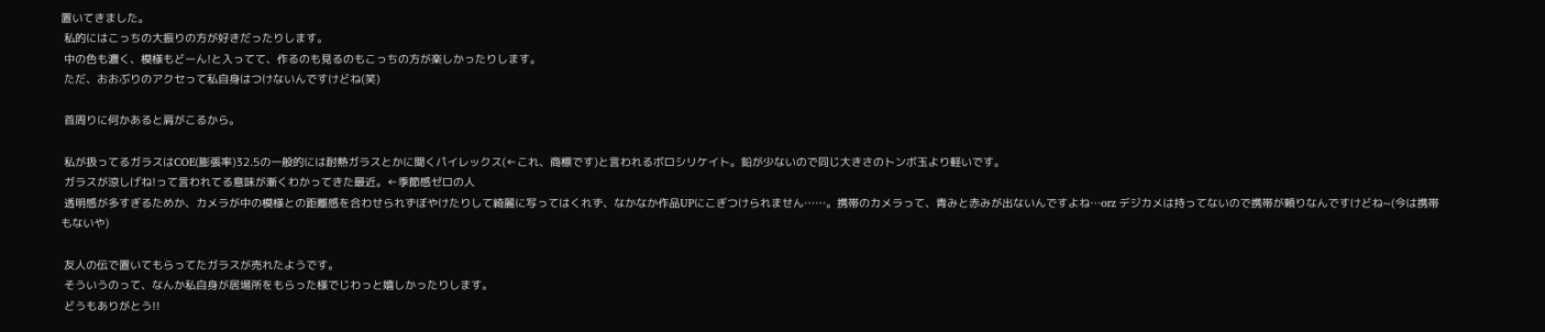置いてきました。
 私的にはこっちの大振りの方が好きだったりします。
 中の色も濃く、模様もどーん!と入ってて、作るのも見るのもこっちの方が楽しかったりします。
 ただ、おおぶりのアクセって私自身はつけないんですけどね(笑)

 首周りに何かあると肩がこるから。

 私が扱ってるガラスはCOE(膨張率)32.5の一般的には耐熱ガラスとかに聞くパイレックス(←これ、商標です)と言われるボロシリケイト。鉛が少ないので同じ大きさのトンボ玉より軽いです。
 ガラスが涼しげね!って言われてる意味が漸くわかってきた最近。←季節感ゼロの人
 透明感が多すぎるためか、カメラが中の模様との距離感を合わせられずぼやけたりして綺麗に写ってはくれず、なかなか作品UPにこぎつけられません……。携帯のカメラって、青みと赤みが出ないんですよね…orz デジカメは持ってないので携帯が頼りなんですけどね~(今は携帯もないや)

 友人の伝で置いてもらってたガラスが売れたようです。
 そういうのって、なんか私自身が居場所をもらった様でじわっと嬉しかったりします。
 どうもありがとう!!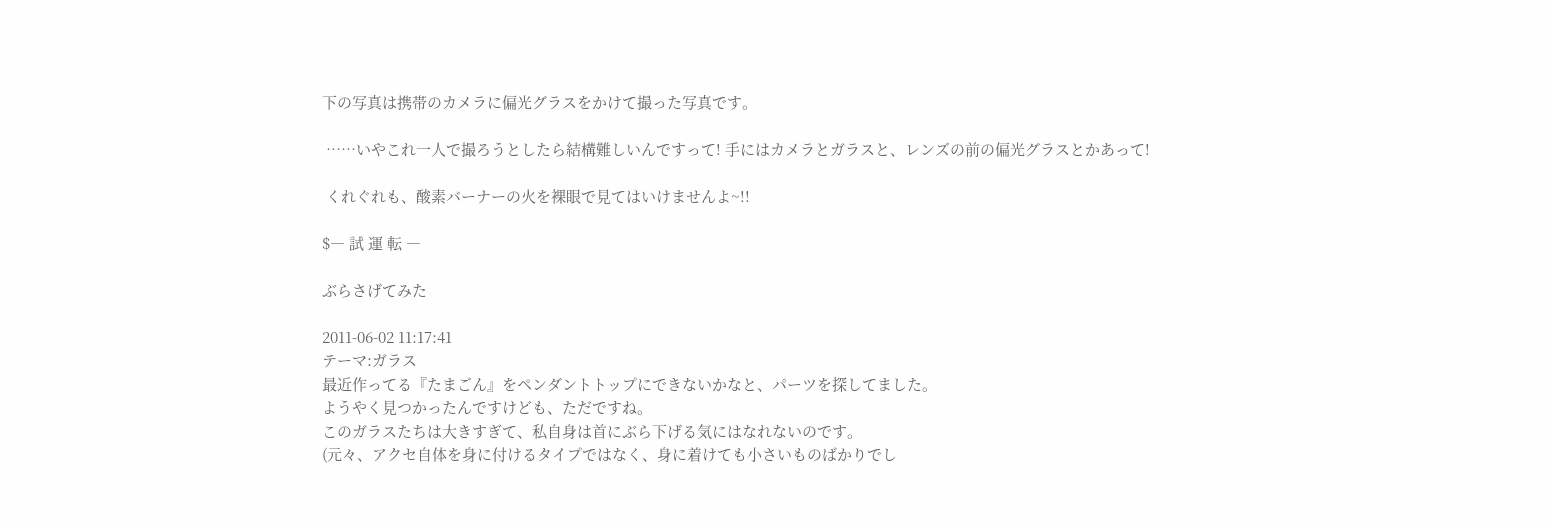下の写真は携帯のカメラに偏光グラスをかけて撮った写真です。

 ……いやこれ一人で撮ろうとしたら結構難しいんですって! 手にはカメラとガラスと、レンズの前の偏光グラスとかあって!

 くれぐれも、酸素バーナーの火を裸眼で見てはいけませんよ~!!

$― 試 運 転 ―

ぶらさげてみた

2011-06-02 11:17:41
テーマ:ガラス
最近作ってる『たまごん』をペンダントトップにできないかなと、パーツを探してました。
ようやく見つかったんですけども、ただですね。
このガラスたちは大きすぎて、私自身は首にぶら下げる気にはなれないのです。
(元々、アクセ自体を身に付けるタイプではなく、身に着けても小さいものばかりでし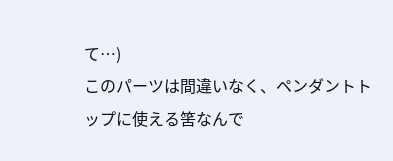て…)
このパーツは間違いなく、ペンダントトップに使える筈なんで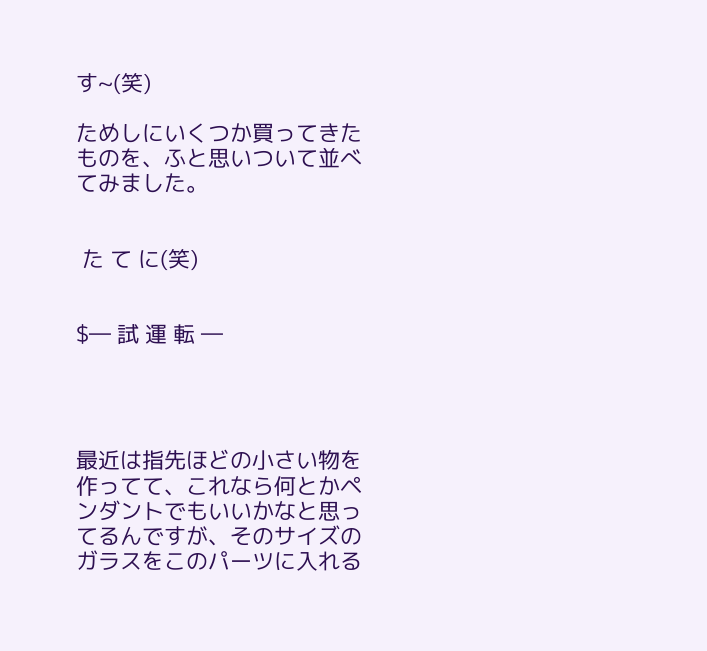す~(笑)

ためしにいくつか買ってきたものを、ふと思いついて並べてみました。


 た て に(笑)


$― 試 運 転 ―




最近は指先ほどの小さい物を作ってて、これなら何とかペンダントでもいいかなと思ってるんですが、そのサイズのガラスをこのパーツに入れる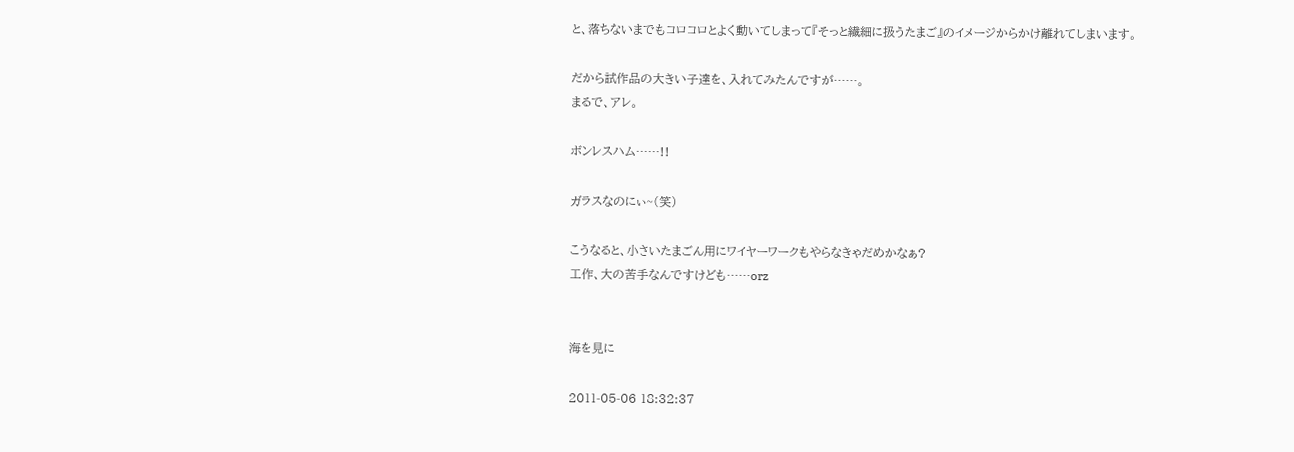と、落ちないまでもコロコロとよく動いてしまって『そっと繊細に扱うたまご』のイメージからかけ離れてしまいます。

だから試作品の大きい子達を、入れてみたんですが……。
まるで、アレ。

ボンレスハム……!!

ガラスなのにぃ~(笑)

こうなると、小さいたまごん用にワイヤーワークもやらなきゃだめかなぁ?
工作、大の苦手なんですけども……orz


海を見に

2011-05-06 18:32:37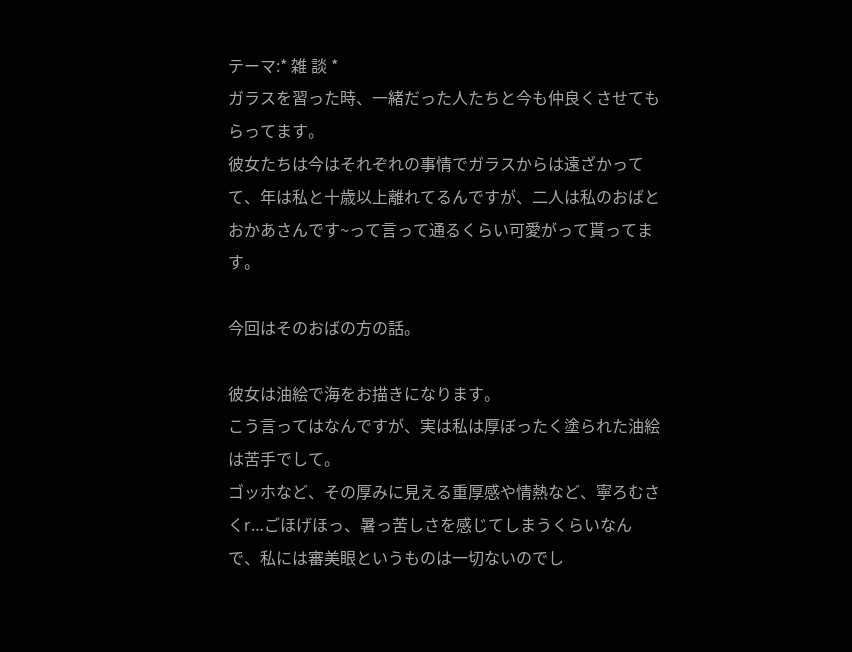テーマ:* 雑 談 *
ガラスを習った時、一緒だった人たちと今も仲良くさせてもらってます。
彼女たちは今はそれぞれの事情でガラスからは遠ざかってて、年は私と十歳以上離れてるんですが、二人は私のおばとおかあさんです~って言って通るくらい可愛がって貰ってます。

今回はそのおばの方の話。

彼女は油絵で海をお描きになります。
こう言ってはなんですが、実は私は厚ぼったく塗られた油絵は苦手でして。
ゴッホなど、その厚みに見える重厚感や情熱など、寧ろむさくr…ごほげほっ、暑っ苦しさを感じてしまうくらいなんで、私には審美眼というものは一切ないのでし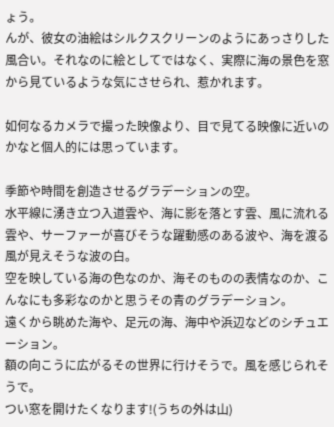ょう。
んが、彼女の油絵はシルクスクリーンのようにあっさりした風合い。それなのに絵としてではなく、実際に海の景色を窓から見ているような気にさせられ、惹かれます。

如何なるカメラで撮った映像より、目で見てる映像に近いのかなと個人的には思っています。

季節や時間を創造させるグラデーションの空。
水平線に湧き立つ入道雲や、海に影を落とす雲、風に流れる雲や、サーファーが喜びそうな躍動感のある波や、海を渡る風が見えそうな波の白。
空を映している海の色なのか、海そのものの表情なのか、こんなにも多彩なのかと思うその青のグラデーション。
遠くから眺めた海や、足元の海、海中や浜辺などのシチュエーション。
額の向こうに広がるその世界に行けそうで。風を感じられそうで。
つい窓を開けたくなります!(うちの外は山)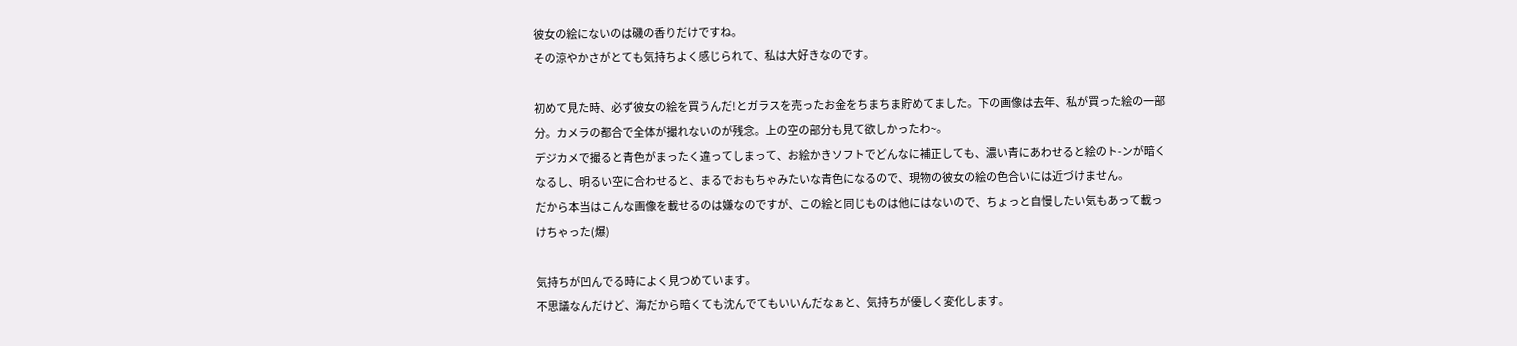彼女の絵にないのは磯の香りだけですね。
その涼やかさがとても気持ちよく感じられて、私は大好きなのです。

初めて見た時、必ず彼女の絵を買うんだ!とガラスを売ったお金をちまちま貯めてました。下の画像は去年、私が買った絵の一部分。カメラの都合で全体が撮れないのが残念。上の空の部分も見て欲しかったわ~。
デジカメで撮ると青色がまったく違ってしまって、お絵かきソフトでどんなに補正しても、濃い青にあわせると絵のト-ンが暗くなるし、明るい空に合わせると、まるでおもちゃみたいな青色になるので、現物の彼女の絵の色合いには近づけません。
だから本当はこんな画像を載せるのは嫌なのですが、この絵と同じものは他にはないので、ちょっと自慢したい気もあって載っけちゃった(爆)

気持ちが凹んでる時によく見つめています。
不思議なんだけど、海だから暗くても沈んでてもいいんだなぁと、気持ちが優しく変化します。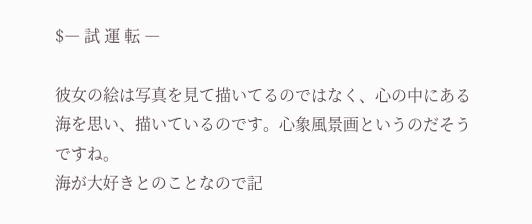$― 試 運 転 ―

彼女の絵は写真を見て描いてるのではなく、心の中にある海を思い、描いているのです。心象風景画というのだそうですね。
海が大好きとのことなので記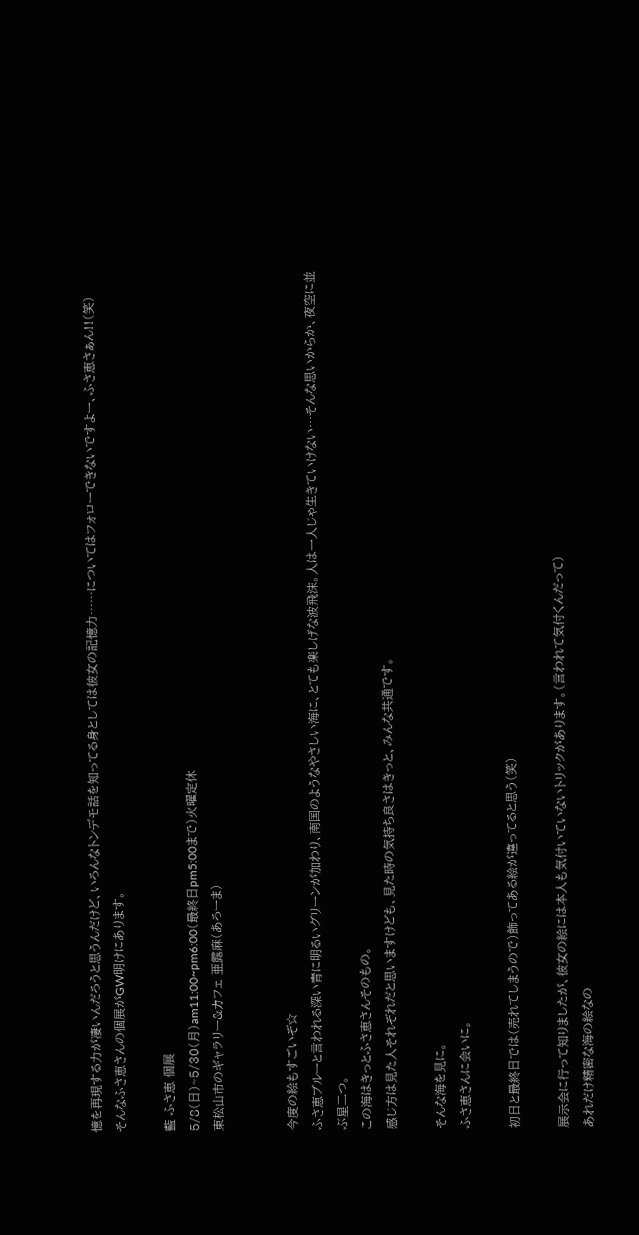憶を再現する力が凄いんだろうと思うんだけど、いろんなトンデモ話を知ってる身としては彼女の記憶力……についてはフォローできないですよー、ふさ恵さぁん!!(笑)
そんなふさ恵さんの個展がGW明けにあります。

藍 ふさ恵 個展
5/8(日)~5/30(月)am11:00~pm6:00(最終日pm5:00まで)火曜定休
東松山市のギャラリー&カフェ 亜露麻(あろーま)


今度の絵もすごいぞ☆
ふさ恵ブルーと言われる深い青に明るいグリーンが加わり、南国のようなやさしい海に、とても楽しげな波飛沫。人は一人じゃ生きていけない…そんな思いからか、夜空に並ぶ星二つ。
この海はきっとふさ恵さんそのもの。
感じ方は見た人それぞれだと思いますけども、見た時の気持ち良さはきっと、みんな共通です。

そんな海を見に。
ふさ恵さんに会いに。

初日と最終日では(売れてしまうので)飾ってある絵が違ってると思う(笑)

展示会に行って知りましたが、彼女の絵には本人も気付いていないトリックがあります。(言われて気付くんだって)
あれだけ精密な海の絵なの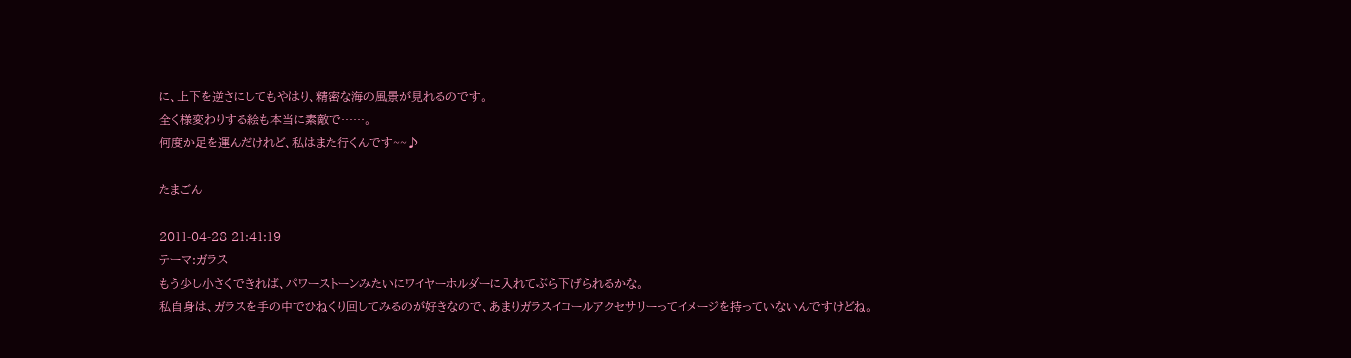に、上下を逆さにしてもやはり、精密な海の風景が見れるのです。
全く様変わりする絵も本当に素敵で……。
何度か足を運んだけれど、私はまた行くんです~~♪

たまごん

2011-04-28 21:41:19
テーマ:ガラス
もう少し小さくできれば、パワーストーンみたいにワイヤーホルダーに入れてぶら下げられるかな。
私自身は、ガラスを手の中でひねくり回してみるのが好きなので、あまりガラスイコールアクセサリーってイメージを持っていないんですけどね。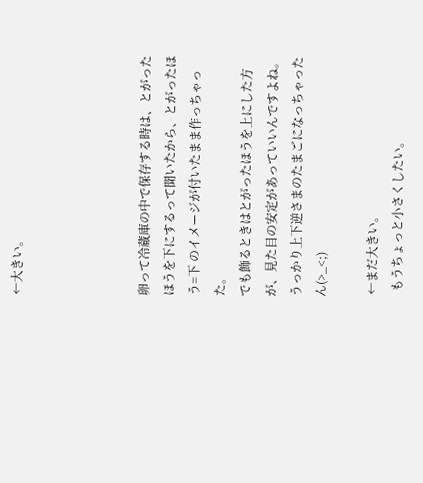←大きい。




卵って冷蔵庫の中で保存する時は、とがったほうを下にするって聞いたから、とがったほう=下 のイメージが付いたまま作っちゃった。
でも飾るときはとがったほうを上にした方が、見た目の安定があっていいんですよね。
うっかり上下逆さまのたまごになっちゃったん(>_<;)

 ←まだ大きい。
  もうちょっと小さくしたい。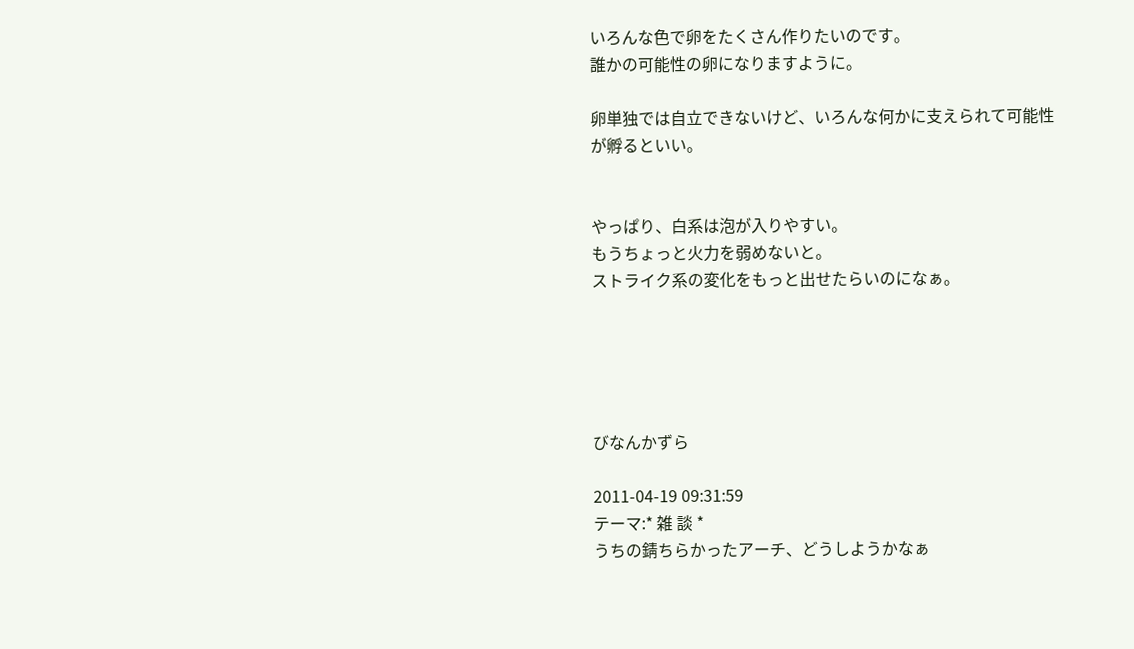いろんな色で卵をたくさん作りたいのです。
誰かの可能性の卵になりますように。

卵単独では自立できないけど、いろんな何かに支えられて可能性が孵るといい。


やっぱり、白系は泡が入りやすい。
もうちょっと火力を弱めないと。
ストライク系の変化をもっと出せたらいのになぁ。





びなんかずら

2011-04-19 09:31:59
テーマ:* 雑 談 *
うちの錆ちらかったアーチ、どうしようかなぁ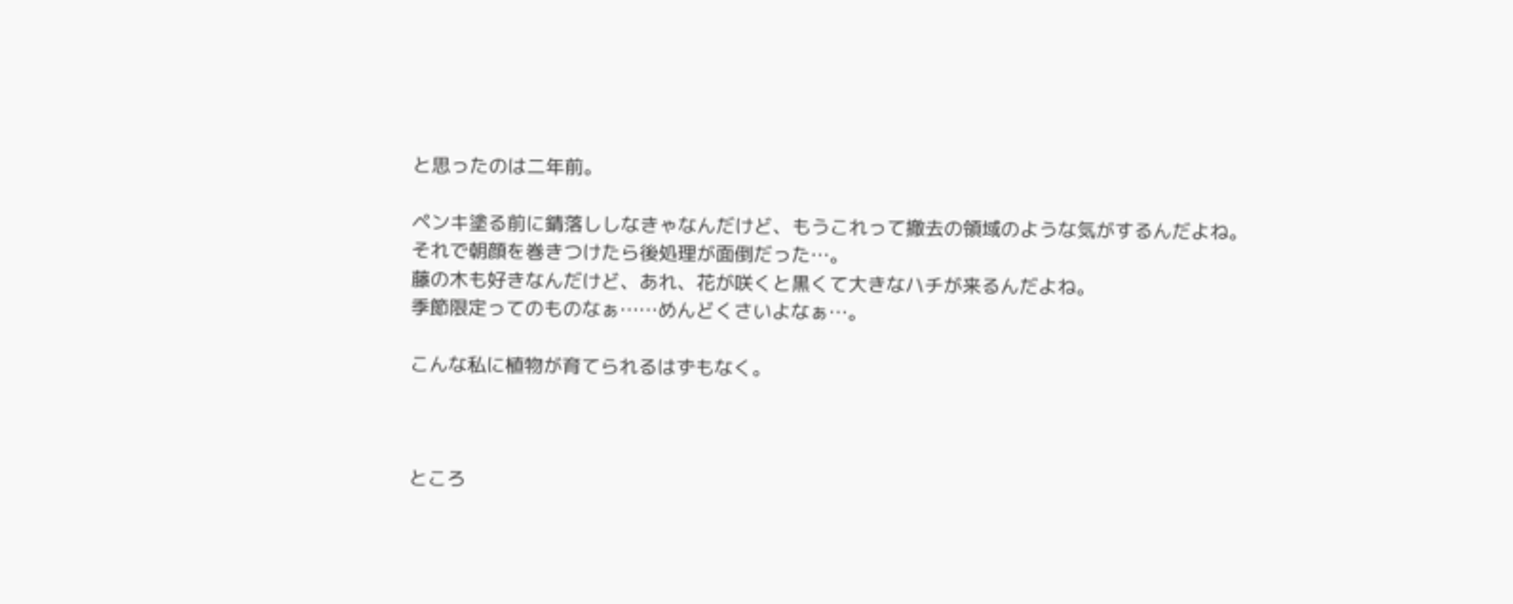と思ったのは二年前。

ペンキ塗る前に錆落ししなきゃなんだけど、もうこれって撤去の領域のような気がするんだよね。
それで朝顔を巻きつけたら後処理が面倒だった…。
藤の木も好きなんだけど、あれ、花が咲くと黒くて大きなハチが来るんだよね。
季節限定ってのものなぁ……めんどくさいよなぁ…。

こんな私に植物が育てられるはずもなく。



ところ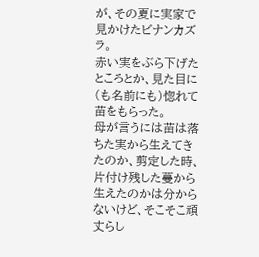が、その夏に実家で見かけたビナンカズラ。
赤い実をぶら下げたところとか、見た目に(も名前にも)惚れて苗をもらった。
母が言うには苗は落ちた実から生えてきたのか、剪定した時、片付け残した蔓から生えたのかは分からないけど、そこそこ頑丈らし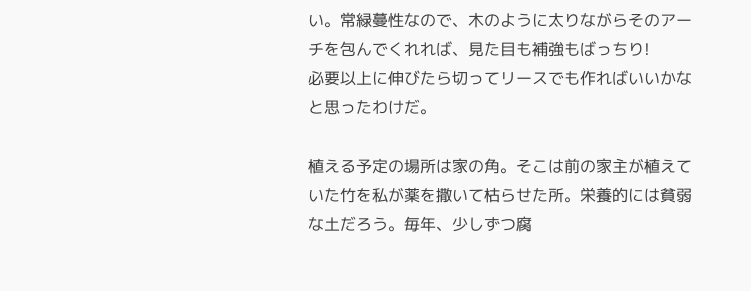い。常緑蔓性なので、木のように太りながらそのアーチを包んでくれれば、見た目も補強もばっちり!
必要以上に伸びたら切ってリースでも作ればいいかなと思ったわけだ。

植える予定の場所は家の角。そこは前の家主が植えていた竹を私が薬を撒いて枯らせた所。栄養的には貧弱な土だろう。毎年、少しずつ腐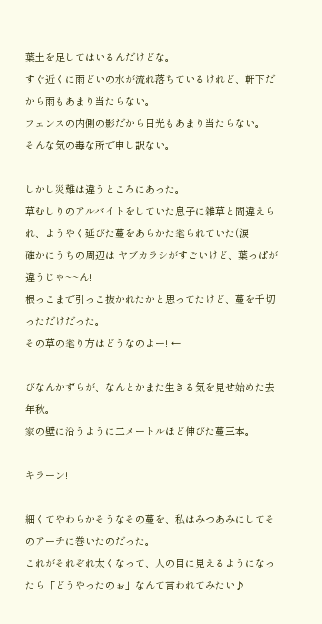葉土を足してはいるんだけどな。
すぐ近くに雨どいの水が流れ落ちているけれど、軒下だから雨もあまり当たらない。
フェンスの内側の影だから日光もあまり当たらない。
そんな気の毒な所で申し訳ない。

しかし災難は違うところにあった。
草むしりのアルバイトをしていた息子に雑草と間違えられ、ようやく延びた蔓をあらかた毟られていた(涙
確かにうちの周辺は ヤブカラシがすごいけど、葉っぱが違うじゃ~~ん!
根っこまで引っこ抜かれたかと思ってたけど、蔓を千切っただけだった。
その草の毟り方はどうなのよー! ←

びなんかずらが、なんとかまた生きる気を見せ始めた去年秋。
家の壁に沿うように二メートルほど伸びた蔓三本。

キラーン!

細くてやわらかそうなその蔓を、私はみつあみにしてそのアーチに巻いたのだった。
これがそれぞれ太くなって、人の目に見えるようになったら「どうやったのぉ」なんて言われてみたい♪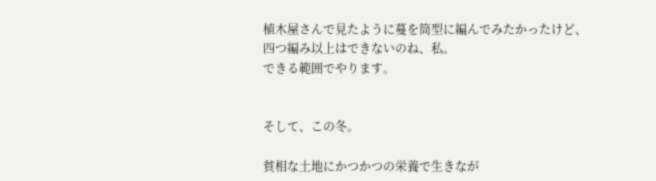植木屋さんで見たように蔓を筒型に編んでみたかったけど、四つ編み以上はできないのね、私。
できる範囲でやります。


そして、この冬。

貧相な土地にかつかつの栄養で生きなが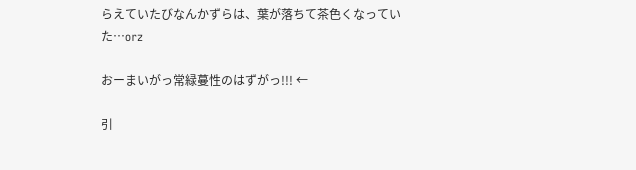らえていたびなんかずらは、葉が落ちて茶色くなっていた…orz

おーまいがっ常緑蔓性のはずがっ!!! ←

引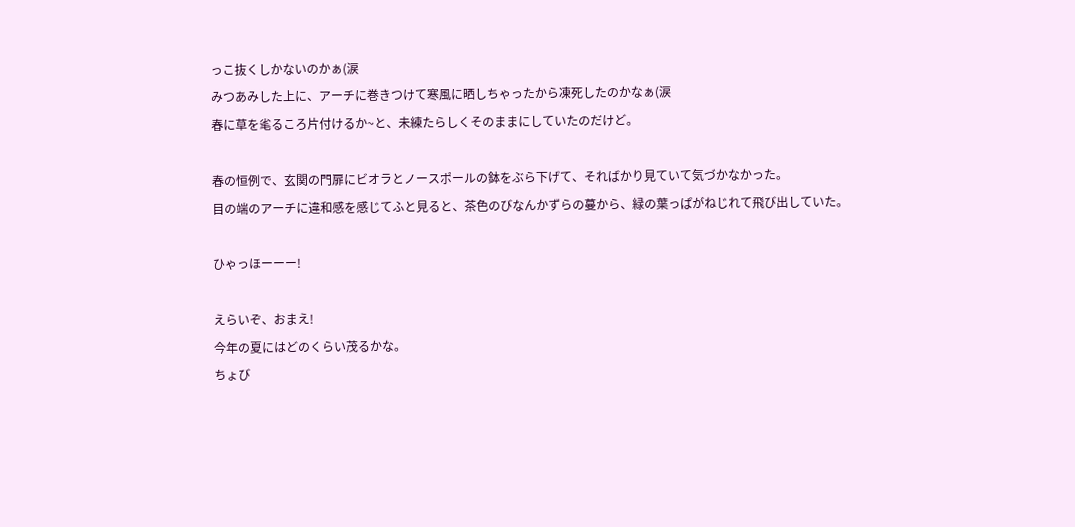っこ抜くしかないのかぁ(涙
みつあみした上に、アーチに巻きつけて寒風に晒しちゃったから凍死したのかなぁ(涙
春に草を毟るころ片付けるか~と、未練たらしくそのままにしていたのだけど。

春の恒例で、玄関の門扉にビオラとノースポールの鉢をぶら下げて、そればかり見ていて気づかなかった。
目の端のアーチに違和感を感じてふと見ると、茶色のびなんかずらの蔓から、緑の葉っぱがねじれて飛び出していた。

ひゃっほーーー!

えらいぞ、おまえ!
今年の夏にはどのくらい茂るかな。
ちょび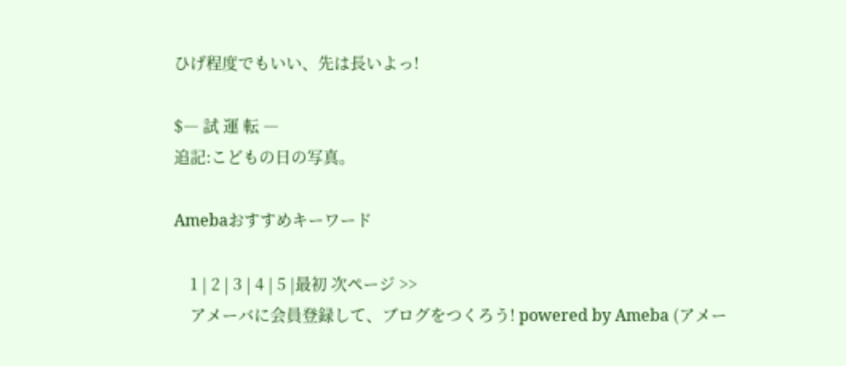ひげ程度でもいい、先は長いよっ!

$― 試 運 転 ―
追記:こどもの日の写真。

Amebaおすすめキーワード

    1 | 2 | 3 | 4 | 5 |最初 次ページ >>
    アメーバに会員登録して、ブログをつくろう! powered by Ameba (アメー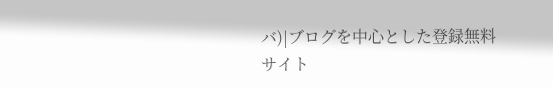バ)|ブログを中心とした登録無料サイト